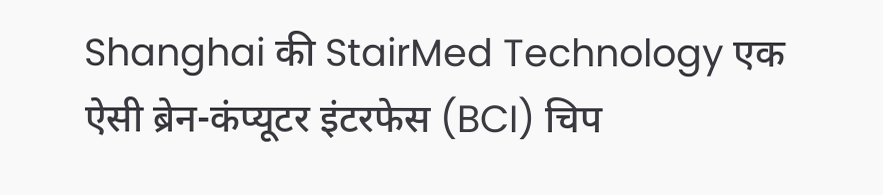Shanghai की StairMed Technology एक ऐसी ब्रेन-कंप्यूटर इंटरफेस (BCI) चिप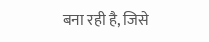बना रही है, जिसे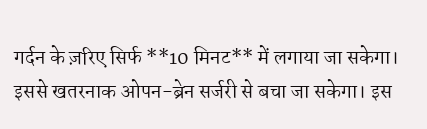गर्दन के ज़रिए सिर्फ **10 मिनट** में लगाया जा सकेगा। इससे खतरनाक ओपन-ब्रेन सर्जरी से बचा जा सकेगा। इस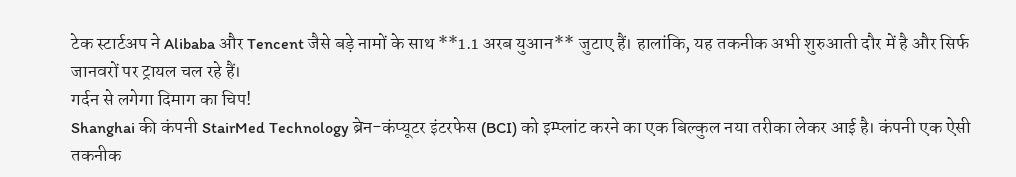टेक स्टार्टअप ने Alibaba और Tencent जैसे बड़े नामों के साथ **1.1 अरब युआन** जुटाए हैं। हालांकि, यह तकनीक अभी शुरुआती दौर में है और सिर्फ जानवरों पर ट्रायल चल रहे हैं।
गर्दन से लगेगा दिमाग का चिप!
Shanghai की कंपनी StairMed Technology ब्रेन-कंप्यूटर इंटरफेस (BCI) को इम्प्लांट करने का एक बिल्कुल नया तरीका लेकर आई है। कंपनी एक ऐसी तकनीक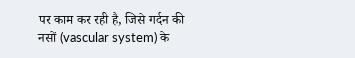पर काम कर रही है, जिसे गर्दन की नसों (vascular system) के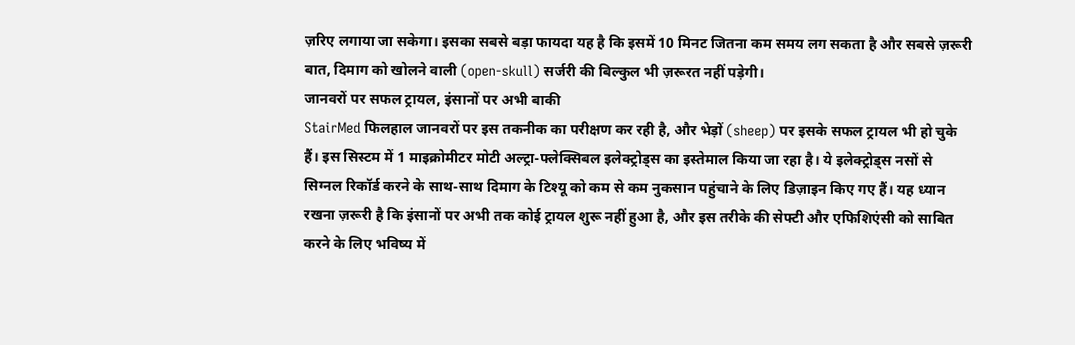ज़रिए लगाया जा सकेगा। इसका सबसे बड़ा फायदा यह है कि इसमें 10 मिनट जितना कम समय लग सकता है और सबसे ज़रूरी बात, दिमाग को खोलने वाली (open-skull) सर्जरी की बिल्कुल भी ज़रूरत नहीं पड़ेगी।
जानवरों पर सफल ट्रायल, इंसानों पर अभी बाकी
StairMed फिलहाल जानवरों पर इस तकनीक का परीक्षण कर रही है, और भेड़ों (sheep) पर इसके सफल ट्रायल भी हो चुके हैं। इस सिस्टम में 1 माइक्रोमीटर मोटी अल्ट्रा-फ्लेक्सिबल इलेक्ट्रोड्स का इस्तेमाल किया जा रहा है। ये इलेक्ट्रोड्स नसों से सिग्नल रिकॉर्ड करने के साथ-साथ दिमाग के टिश्यू को कम से कम नुकसान पहुंचाने के लिए डिज़ाइन किए गए हैं। यह ध्यान रखना ज़रूरी है कि इंसानों पर अभी तक कोई ट्रायल शुरू नहीं हुआ है, और इस तरीके की सेफ्टी और एफिशिएंसी को साबित करने के लिए भविष्य में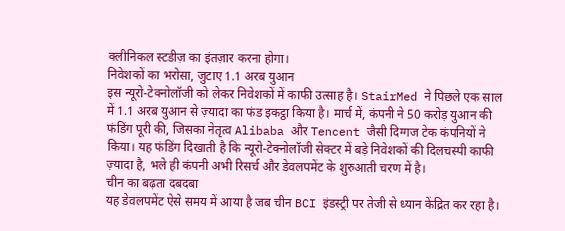क्लीनिकल स्टडीज़ का इंतज़ार करना होगा।
निवेशकों का भरोसा, जुटाए 1.1 अरब युआन
इस न्यूरो-टेक्नोलॉजी को लेकर निवेशकों में काफी उत्साह है। StairMed ने पिछले एक साल में 1.1 अरब युआन से ज़्यादा का फंड इकट्ठा किया है। मार्च में, कंपनी ने 50 करोड़ युआन की फंडिंग पूरी की, जिसका नेतृत्व Alibaba और Tencent जैसी दिग्गज टेक कंपनियों ने किया। यह फंडिंग दिखाती है कि न्यूरो-टेक्नोलॉजी सेक्टर में बड़े निवेशकों की दिलचस्पी काफी ज़्यादा है, भले ही कंपनी अभी रिसर्च और डेवलपमेंट के शुरुआती चरण में है।
चीन का बढ़ता दबदबा
यह डेवलपमेंट ऐसे समय में आया है जब चीन BCI इंडस्ट्री पर तेजी से ध्यान केंद्रित कर रहा है।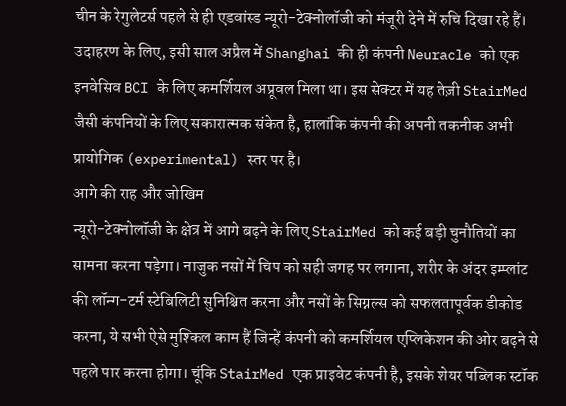चीन के रेगुलेटर्स पहले से ही एडवांस्ड न्यूरो-टेक्नोलॉजी को मंजूरी देने में रुचि दिखा रहे हैं। उदाहरण के लिए, इसी साल अप्रैल में Shanghai की ही कंपनी Neuracle को एक इनवेसिव BCI के लिए कमर्शियल अप्रूवल मिला था। इस सेक्टर में यह तेज़ी StairMed जैसी कंपनियों के लिए सकारात्मक संकेत है, हालांकि कंपनी की अपनी तकनीक अभी प्रायोगिक (experimental) स्तर पर है।
आगे की राह और जोखिम
न्यूरो-टेक्नोलॉजी के क्षेत्र में आगे बढ़ने के लिए StairMed को कई बड़ी चुनौतियों का सामना करना पड़ेगा। नाजुक नसों में चिप को सही जगह पर लगाना, शरीर के अंदर इम्प्लांट की लॉन्ग-टर्म स्टेबिलिटी सुनिश्चित करना और नसों के सिग्नल्स को सफलतापूर्वक डीकोड करना, ये सभी ऐसे मुश्किल काम हैं जिन्हें कंपनी को कमर्शियल एप्लिकेशन की ओर बढ़ने से पहले पार करना होगा। चूंकि StairMed एक प्राइवेट कंपनी है, इसके शेयर पब्लिक स्टॉक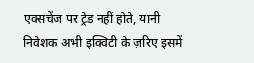एक्सचेंज पर ट्रेड नहीं होते, यानी निवेशक अभी इक्विटी के ज़रिए इसमें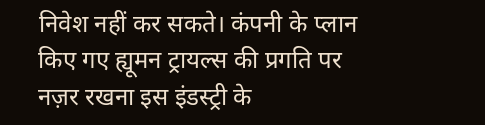निवेश नहीं कर सकते। कंपनी के प्लान किए गए ह्यूमन ट्रायल्स की प्रगति पर नज़र रखना इस इंडस्ट्री के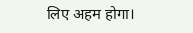लिए अहम होगा।